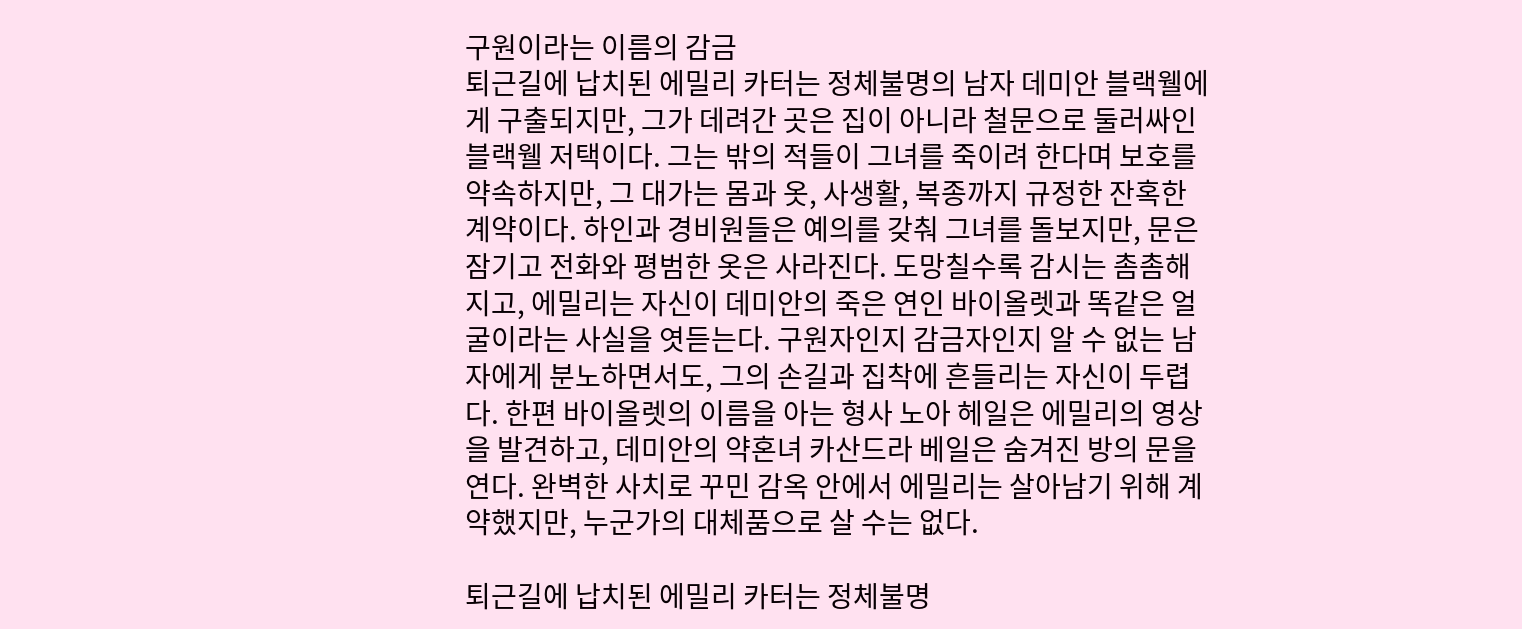구원이라는 이름의 감금
퇴근길에 납치된 에밀리 카터는 정체불명의 남자 데미안 블랙웰에게 구출되지만, 그가 데려간 곳은 집이 아니라 철문으로 둘러싸인 블랙웰 저택이다. 그는 밖의 적들이 그녀를 죽이려 한다며 보호를 약속하지만, 그 대가는 몸과 옷, 사생활, 복종까지 규정한 잔혹한 계약이다. 하인과 경비원들은 예의를 갖춰 그녀를 돌보지만, 문은 잠기고 전화와 평범한 옷은 사라진다. 도망칠수록 감시는 촘촘해지고, 에밀리는 자신이 데미안의 죽은 연인 바이올렛과 똑같은 얼굴이라는 사실을 엿듣는다. 구원자인지 감금자인지 알 수 없는 남자에게 분노하면서도, 그의 손길과 집착에 흔들리는 자신이 두렵다. 한편 바이올렛의 이름을 아는 형사 노아 헤일은 에밀리의 영상을 발견하고, 데미안의 약혼녀 카산드라 베일은 숨겨진 방의 문을 연다. 완벽한 사치로 꾸민 감옥 안에서 에밀리는 살아남기 위해 계약했지만, 누군가의 대체품으로 살 수는 없다.

퇴근길에 납치된 에밀리 카터는 정체불명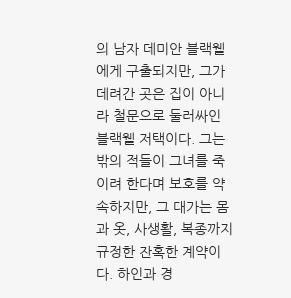의 남자 데미안 블랙웰에게 구출되지만, 그가 데려간 곳은 집이 아니라 철문으로 둘러싸인 블랙웰 저택이다. 그는 밖의 적들이 그녀를 죽이려 한다며 보호를 약속하지만, 그 대가는 몸과 옷, 사생활, 복종까지 규정한 잔혹한 계약이다. 하인과 경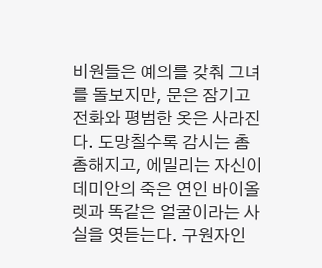비원들은 예의를 갖춰 그녀를 돌보지만, 문은 잠기고 전화와 평범한 옷은 사라진다. 도망칠수록 감시는 촘촘해지고, 에밀리는 자신이 데미안의 죽은 연인 바이올렛과 똑같은 얼굴이라는 사실을 엿듣는다. 구원자인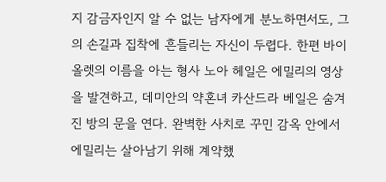지 감금자인지 알 수 없는 남자에게 분노하면서도, 그의 손길과 집착에 흔들리는 자신이 두렵다. 한편 바이올렛의 이름을 아는 형사 노아 헤일은 에밀리의 영상을 발견하고, 데미안의 약혼녀 카산드라 베일은 숨겨진 방의 문을 연다. 완벽한 사치로 꾸민 감옥 안에서 에밀리는 살아남기 위해 계약했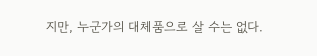지만, 누군가의 대체품으로 살 수는 없다.